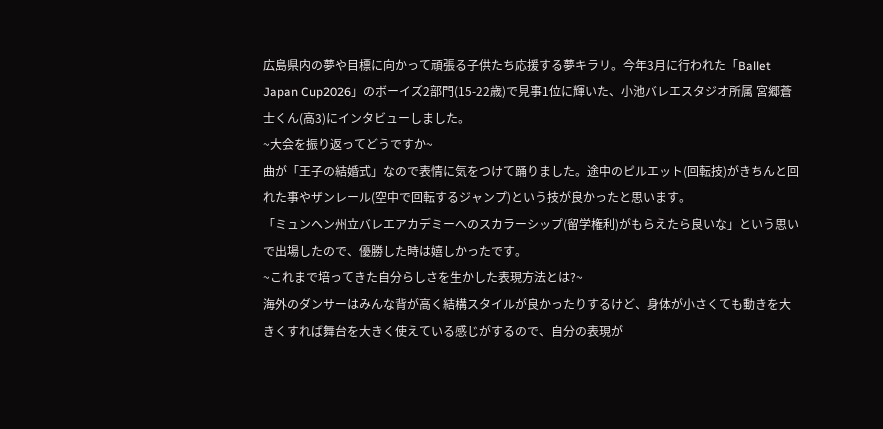広島県内の夢や目標に向かって頑張る子供たち応援する夢キラリ。今年3月に行われた「Ballet Japan Cup2026」のボーイズ2部門(15-22歳)で見事1位に輝いた、小池バレエスタジオ所属 宮郷蒼士くん(高3)にインタビューしました。
~大会を振り返ってどうですか~
曲が「王子の結婚式」なので表情に気をつけて踊りました。途中のピルエット(回転技)がきちんと回れた事やザンレール(空中で回転するジャンプ)という技が良かったと思います。
「ミュンヘン州立バレエアカデミーへのスカラーシップ(留学権利)がもらえたら良いな」という思いで出場したので、優勝した時は嬉しかったです。
~これまで培ってきた自分らしさを生かした表現方法とは?~
海外のダンサーはみんな背が高く結構スタイルが良かったりするけど、身体が小さくても動きを大きくすれば舞台を大きく使えている感じがするので、自分の表現が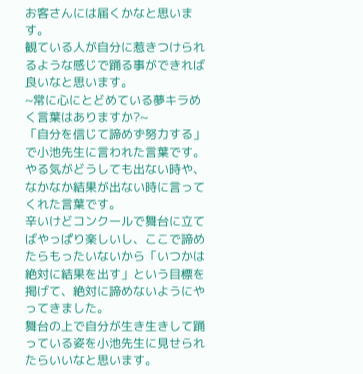お客さんには届くかなと思います。
観ている人が自分に惹きつけられるような感じで踊る事ができれば良いなと思います。
~常に心にとどめている夢キラめく言葉はありますか?~
「自分を信じて諦めず努力する」で小池先生に言われた言葉です。やる気がどうしても出ない時や、なかなか結果が出ない時に言ってくれた言葉です。
辛いけどコンクールで舞台に立てばやっぱり楽しいし、ここで諦めたらもったいないから「いつかは絶対に結果を出す」という目標を掲げて、絶対に諦めないようにやってきました。
舞台の上で自分が生き生きして踊っている姿を小池先生に見せられたらいいなと思います。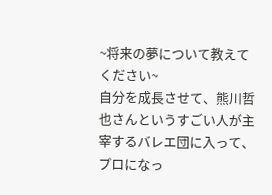~将来の夢について教えてください~
自分を成長させて、熊川哲也さんというすごい人が主宰するバレエ団に入って、プロになっ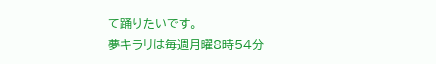て踊りたいです。
夢キラリは毎週月曜8時54分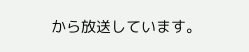から放送しています。